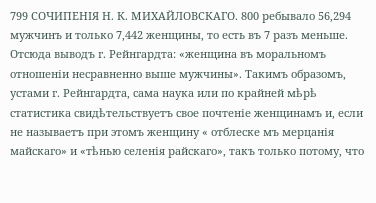799 СОЧИПЕНІЯ Н. К. МИХАЙЛОВСКАГО. 800 ребывало 56,294 мужчинъ и только 7,442 женщины, то есть въ 7 разъ меньше. Отсюда выводъ г. Рейнгардта: «женщина въ моральномъ отношеніи несравненно выше мужчины». Такимъ образомъ, устами г. Рейнгардта, сама наука или по крайней мѣрѣ статистика свидѣтельствуетъ свое почтеніе женщинамъ и, если не называетъ при этомъ женщину « отблеске мъ мерцанія майскаго» и «тѣнью селенія райскаго», такъ только потому, что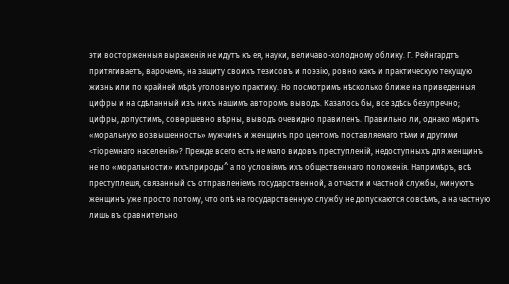эти восторженныя выраженія не идутъ къ ея, науки, величаво-холодному облику. Г. Рейнгардтъ притягиваетъ, варочемъ, на защиту своихъ тезисовъ и поэзію, ровно какъ и практическую текущую жизнь или по крайней мѣрѣ уголовную практику. Но посмотримъ нѣсколько ближе на приведенныя цифры и на сдѣланный изъ нихъ нашимъ авторомъ выводъ. Казалось бы, все здѣсь безупречно; цифры, допустимъ, совѳршевно вѣрны, выводъ очевидно правиленъ. Правильно ли, однако мѣрить «моральную возвышенность» мужчинъ и женщинъ про центомъ поставляемаго тѣми и другими <тіоремнаго населенія»? Прежде всего есть не мало видовъ преступленій, недоступныхъ для женщинъ не по «моральности» ихъприроды^ а по условіямъ ихъ общественнаго положенія. Напримѣръ, всѣ преступлешя, связанный съ отправленіемъ государственной, а отчасти и частной службы, минуютъ женщинъ уже просто потому, что опѣ на государственную службу не допускаются совсѣмъ, а на частную лишь въ сравнительно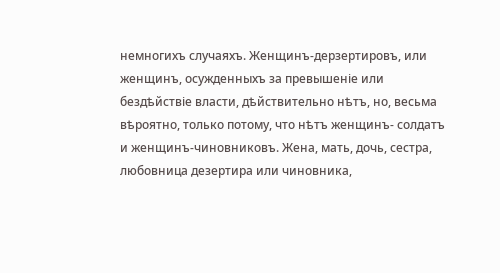немногихъ случаяхъ. Женщинъ-дерзертировъ, или женщинъ, осужденныхъ за превышеніе или бездѣйствіе власти, дѣйствительно нѣтъ, но, весьма вѣроятно, только потому, что нѣтъ женщинъ- солдатъ и женщинъ-чиновниковъ. Жена, мать, дочь, сестра, любовница дезертира или чиновника,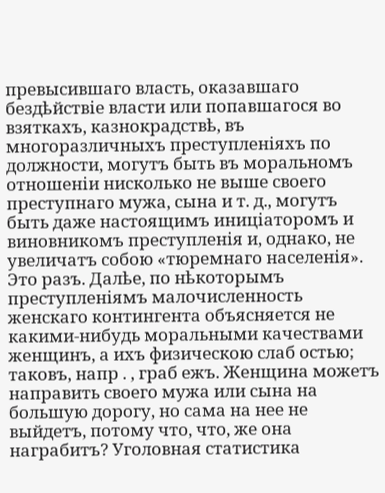превысившаго власть, оказавшаго бездѣйствіе власти или попавшагося во взяткахъ, казнокрадствѣ, въ многоразличныхъ преступленіяхъ по должности, могутъ быть въ моральномъ отношеніи нисколько не выше своего преступнаго мужа, сына и т. д., могутъ быть даже настоящимъ иниціаторомъ и виновникомъ преступленія и, однако, не увеличатъ собою «тюремнаго населенія». Это разъ. Далѣе, по нѣкоторымъ преступленіямъ малочисленность женскаго контингента объясняется не какими-нибудь моральными качествами женщинъ, а ихъ физическою слаб остью; таковъ, напр . , граб ежъ. Женщина можетъ направить своего мужа или сына на большую дорогу, но сама на нее не выйдетъ, потому что, что, же она награбитъ? Уголовная статистика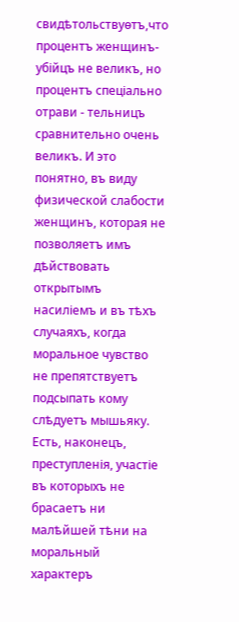свидѣтольствуѳтъ,что процентъ женщинъ-убійцъ не великъ, но процентъ спеціально отрави - тельницъ сравнительно очень великъ. И это понятно, въ виду физической слабости женщинъ, которая не позволяетъ имъ дѣйствовать открытымъ насиліемъ и въ тѣхъ случаяхъ, когда моральное чувство не препятствуетъ подсыпать кому слѣдуетъ мышьяку. Есть, наконецъ, преступленія, участіе въ которыхъ не брасаетъ ни малѣйшей тѣни на моральный характеръ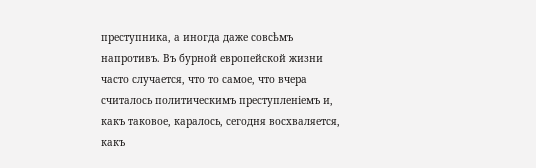преступника, а иногда даже совсѣмъ напротивъ. Въ бурной европейской жизни часто случается, что то самое, что вчера считалось политическимъ преступленіемъ и, какъ таковое, каралось, сегодня восхваляется, какъ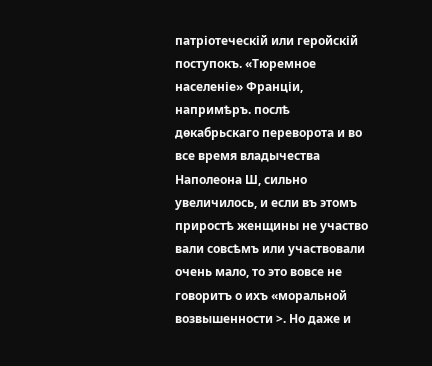патріотеческій или геройскій поступокъ. «Тюремное населеніе» Франціи, напримѣръ. послѣ дѳкабрьскаго переворота и во все время владычества Наполеона Ш, сильно увеличилось, и если въ этомъ приростѣ женщины не участво вали совсѣмъ или участвовали очень мало, то это вовсе не говоритъ о ихъ «моральной возвышенности >. Но даже и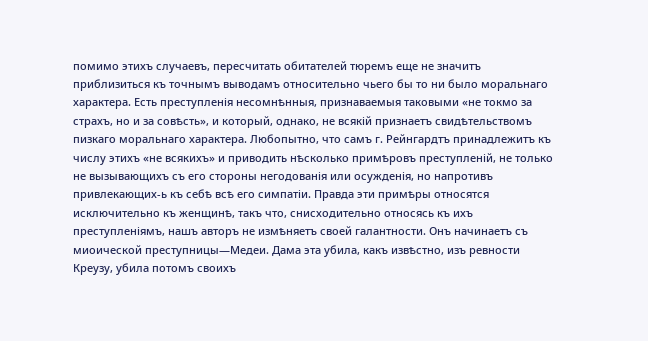помимо этихъ случаевъ, пересчитать обитателей тюремъ еще не значитъ приблизиться къ точнымъ выводамъ относительно чьего бы то ни было моральнаго характера. Есть преступленія несомнѣнныя, признаваемыя таковыми «не токмо за страхъ, но и за совѣсть», и который, однако, не всякій признаетъ свидѣтельствомъ пизкаго моральнаго характера. Любопытно, что самъ г. Рейнгардтъ принадлежитъ къ числу этихъ «не всякихъ» и приводить нѣсколько примѣровъ преступленій, не только не вызывающихъ съ его стороны негодованія или осужденія, но напротивъ привлекающих-ь къ себѣ всѣ его симпатіи. Правда эти примѣры относятся исключительно къ женщинѣ, такъ что, снисходительно относясь къ ихъ преступленіямъ, нашъ авторъ не измѣняетъ своей галантности. Онъ начинаетъ съ миоической преступницы—Медеи. Дама эта убила, какъ извѣстно, изъ ревности Креузу, убила потомъ своихъ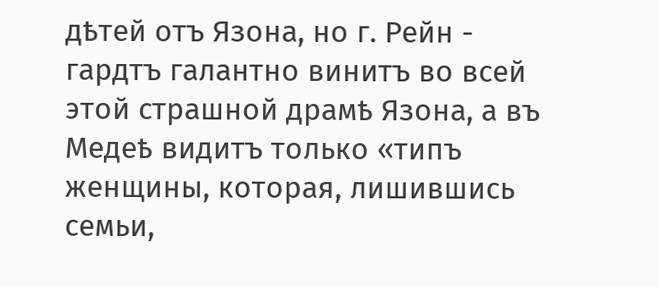дѣтей отъ Язона, но г. Рейн - гардтъ галантно винитъ во всей этой страшной драмѣ Язона, а въ Медеѣ видитъ только «типъ женщины, которая, лишившись семьи,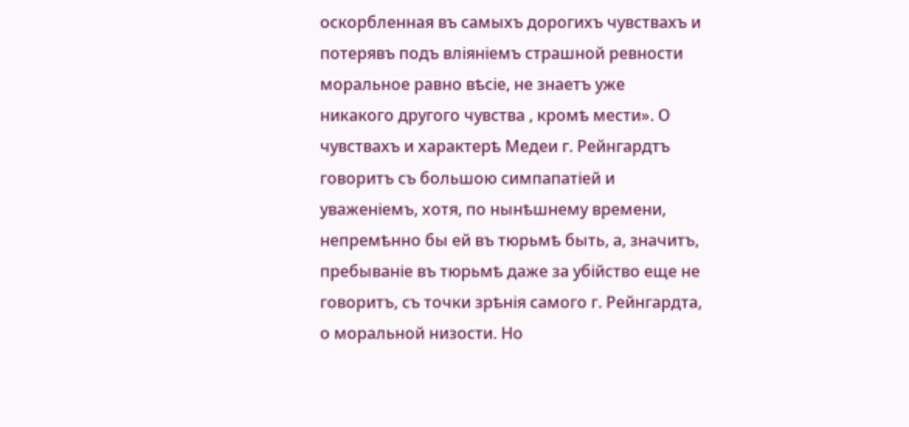оскорбленная въ самыхъ дорогихъ чувствахъ и потерявъ подъ вліяніемъ страшной ревности моральное равно вѣсіе, не знаетъ уже никакого другого чувства , кромѣ мести». О чувствахъ и характерѣ Медеи г. Рейнгардтъ говоритъ съ большою симпапатіей и уваженіемъ, хотя, по нынѣшнему времени, непремѣнно бы ей въ тюрьмѣ быть, а, значитъ, пребываніе въ тюрьмѣ даже за убійство еще не говоритъ, съ точки зрѣнія самого г. Рейнгардта, о моральной низости. Но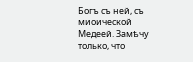Богъ съ ней, съ миоической Медеей. Замѣчу только, что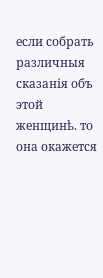если собрать различныя сказанія объ этой женщинѣ. то она окажется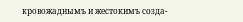кровожаднымъ и жестокимъ созда-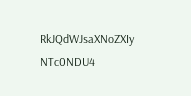RkJQdWJsaXNoZXIy NTc0NDU4